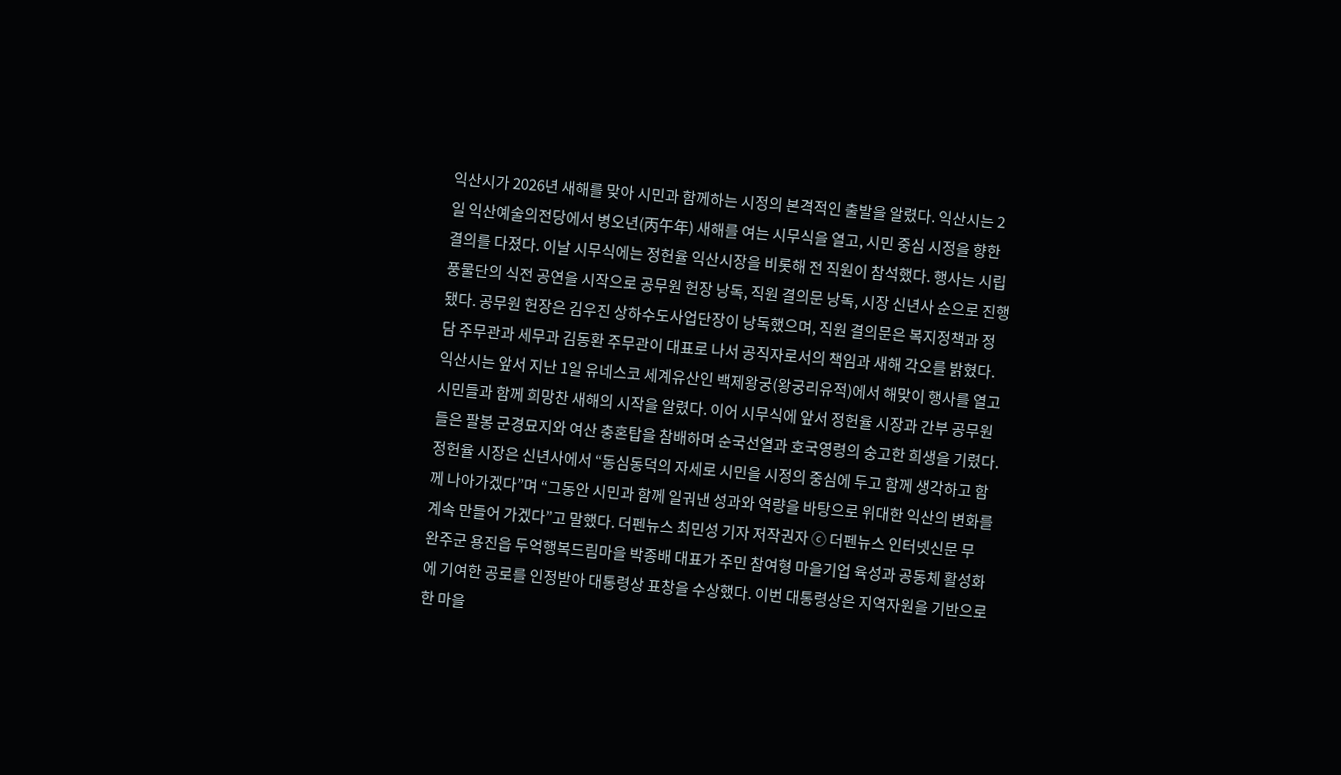익산시가 2026년 새해를 맞아 시민과 함께하는 시정의 본격적인 출발을 알렸다. 익산시는 2일 익산예술의전당에서 병오년(丙午年) 새해를 여는 시무식을 열고, 시민 중심 시정을 향한 결의를 다졌다. 이날 시무식에는 정헌율 익산시장을 비롯해 전 직원이 참석했다. 행사는 시립풍물단의 식전 공연을 시작으로 공무원 헌장 낭독, 직원 결의문 낭독, 시장 신년사 순으로 진행됐다. 공무원 헌장은 김우진 상하수도사업단장이 낭독했으며, 직원 결의문은 복지정책과 정담 주무관과 세무과 김동환 주무관이 대표로 나서 공직자로서의 책임과 새해 각오를 밝혔다. 익산시는 앞서 지난 1일 유네스코 세계유산인 백제왕궁(왕궁리유적)에서 해맞이 행사를 열고 시민들과 함께 희망찬 새해의 시작을 알렸다. 이어 시무식에 앞서 정헌율 시장과 간부 공무원들은 팔봉 군경묘지와 여산 충혼탑을 참배하며 순국선열과 호국영령의 숭고한 희생을 기렸다. 정헌율 시장은 신년사에서 “동심동덕의 자세로 시민을 시정의 중심에 두고 함께 생각하고 함께 나아가겠다”며 “그동안 시민과 함께 일궈낸 성과와 역량을 바탕으로 위대한 익산의 변화를 계속 만들어 가겠다”고 말했다. 더펜뉴스 최민성 기자 저작권자 ⓒ 더펜뉴스 인터넷신문 무
완주군 용진읍 두억행복드림마을 박종배 대표가 주민 참여형 마을기업 육성과 공동체 활성화에 기여한 공로를 인정받아 대통령상 표창을 수상했다. 이번 대통령상은 지역자원을 기반으로 한 마을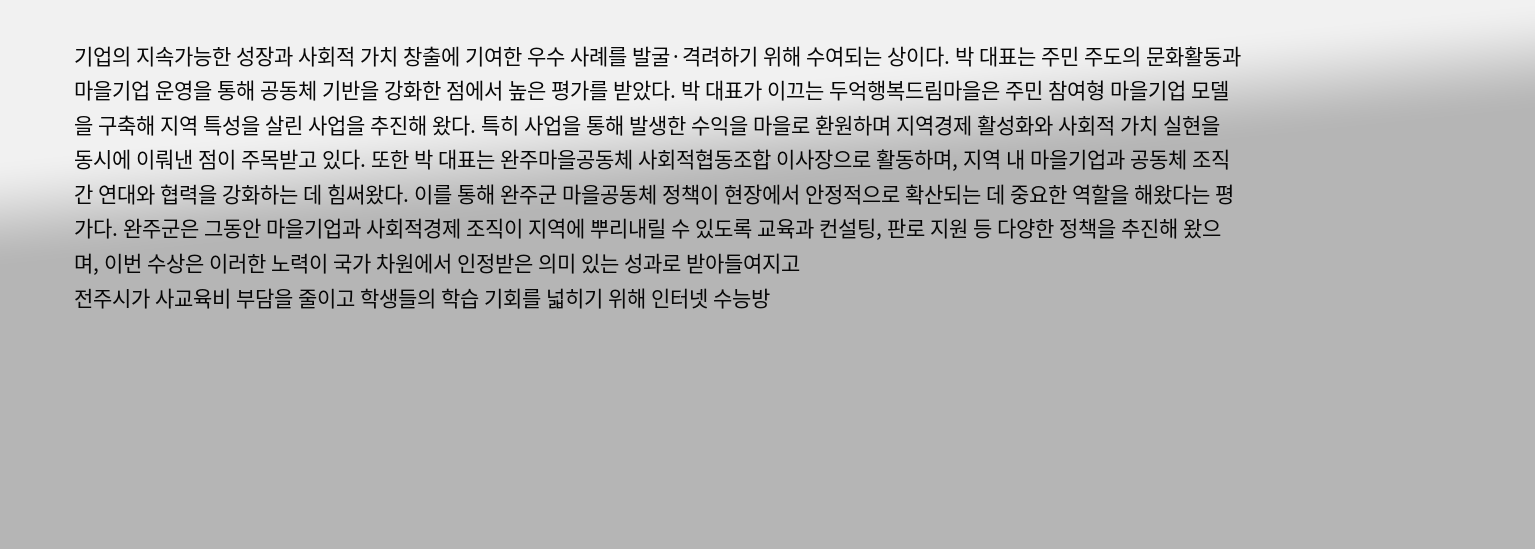기업의 지속가능한 성장과 사회적 가치 창출에 기여한 우수 사례를 발굴·격려하기 위해 수여되는 상이다. 박 대표는 주민 주도의 문화활동과 마을기업 운영을 통해 공동체 기반을 강화한 점에서 높은 평가를 받았다. 박 대표가 이끄는 두억행복드림마을은 주민 참여형 마을기업 모델을 구축해 지역 특성을 살린 사업을 추진해 왔다. 특히 사업을 통해 발생한 수익을 마을로 환원하며 지역경제 활성화와 사회적 가치 실현을 동시에 이뤄낸 점이 주목받고 있다. 또한 박 대표는 완주마을공동체 사회적협동조합 이사장으로 활동하며, 지역 내 마을기업과 공동체 조직 간 연대와 협력을 강화하는 데 힘써왔다. 이를 통해 완주군 마을공동체 정책이 현장에서 안정적으로 확산되는 데 중요한 역할을 해왔다는 평가다. 완주군은 그동안 마을기업과 사회적경제 조직이 지역에 뿌리내릴 수 있도록 교육과 컨설팅, 판로 지원 등 다양한 정책을 추진해 왔으며, 이번 수상은 이러한 노력이 국가 차원에서 인정받은 의미 있는 성과로 받아들여지고
전주시가 사교육비 부담을 줄이고 학생들의 학습 기회를 넓히기 위해 인터넷 수능방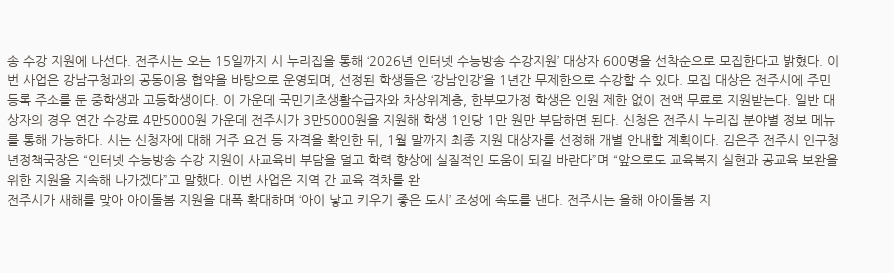송 수강 지원에 나선다. 전주시는 오는 15일까지 시 누리집을 통해 ‘2026년 인터넷 수능방송 수강지원’ 대상자 600명을 선착순으로 모집한다고 밝혔다. 이번 사업은 강남구청과의 공동이용 협약을 바탕으로 운영되며, 선정된 학생들은 ‘강남인강’을 1년간 무제한으로 수강할 수 있다. 모집 대상은 전주시에 주민등록 주소를 둔 중학생과 고등학생이다. 이 가운데 국민기초생활수급자와 차상위계층, 한부모가정 학생은 인원 제한 없이 전액 무료로 지원받는다. 일반 대상자의 경우 연간 수강료 4만5000원 가운데 전주시가 3만5000원을 지원해 학생 1인당 1만 원만 부담하면 된다. 신청은 전주시 누리집 분야별 정보 메뉴를 통해 가능하다. 시는 신청자에 대해 거주 요건 등 자격을 확인한 뒤, 1월 말까지 최종 지원 대상자를 선정해 개별 안내할 계획이다. 김은주 전주시 인구청년정책국장은 “인터넷 수능방송 수강 지원이 사교육비 부담을 덜고 학력 향상에 실질적인 도움이 되길 바란다”며 “앞으로도 교육복지 실현과 공교육 보완을 위한 지원을 지속해 나가겠다”고 말했다. 이번 사업은 지역 간 교육 격차를 완
전주시가 새해를 맞아 아이돌봄 지원을 대폭 확대하며 ‘아이 낳고 키우기 좋은 도시’ 조성에 속도를 낸다. 전주시는 올해 아이돌봄 지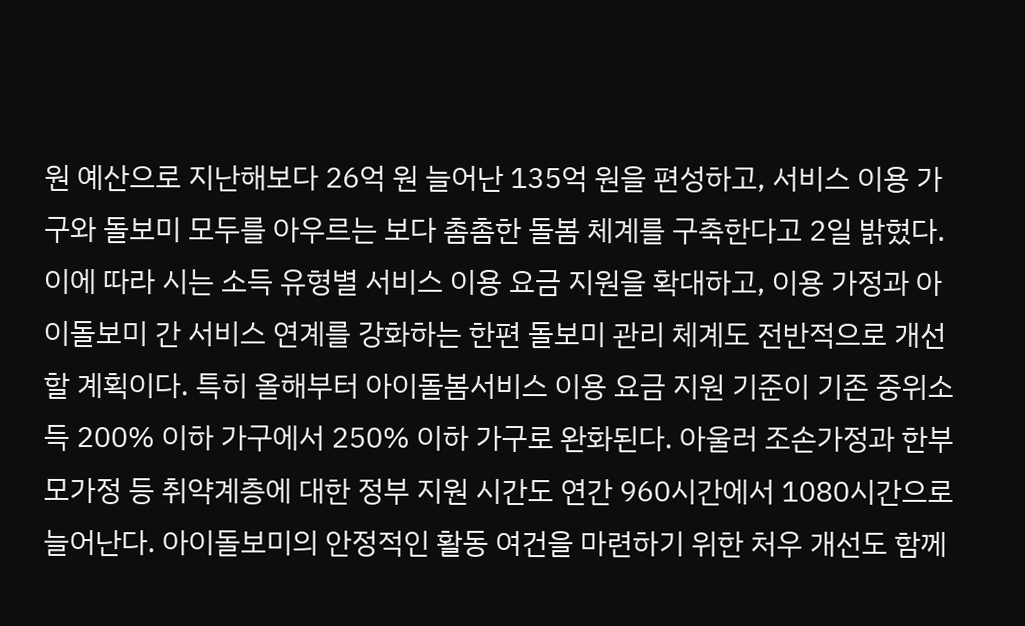원 예산으로 지난해보다 26억 원 늘어난 135억 원을 편성하고, 서비스 이용 가구와 돌보미 모두를 아우르는 보다 촘촘한 돌봄 체계를 구축한다고 2일 밝혔다. 이에 따라 시는 소득 유형별 서비스 이용 요금 지원을 확대하고, 이용 가정과 아이돌보미 간 서비스 연계를 강화하는 한편 돌보미 관리 체계도 전반적으로 개선할 계획이다. 특히 올해부터 아이돌봄서비스 이용 요금 지원 기준이 기존 중위소득 200% 이하 가구에서 250% 이하 가구로 완화된다. 아울러 조손가정과 한부모가정 등 취약계층에 대한 정부 지원 시간도 연간 960시간에서 1080시간으로 늘어난다. 아이돌보미의 안정적인 활동 여건을 마련하기 위한 처우 개선도 함께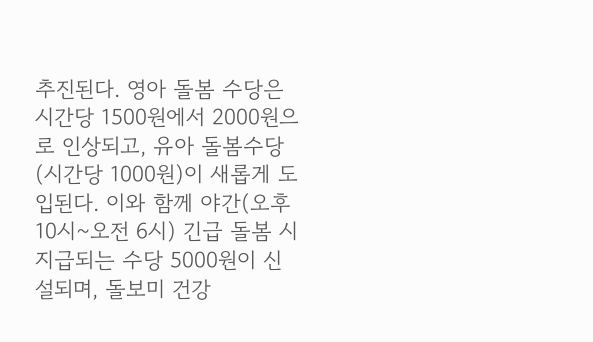추진된다. 영아 돌봄 수당은 시간당 1500원에서 2000원으로 인상되고, 유아 돌봄수당(시간당 1000원)이 새롭게 도입된다. 이와 함께 야간(오후 10시~오전 6시) 긴급 돌봄 시 지급되는 수당 5000원이 신설되며, 돌보미 건강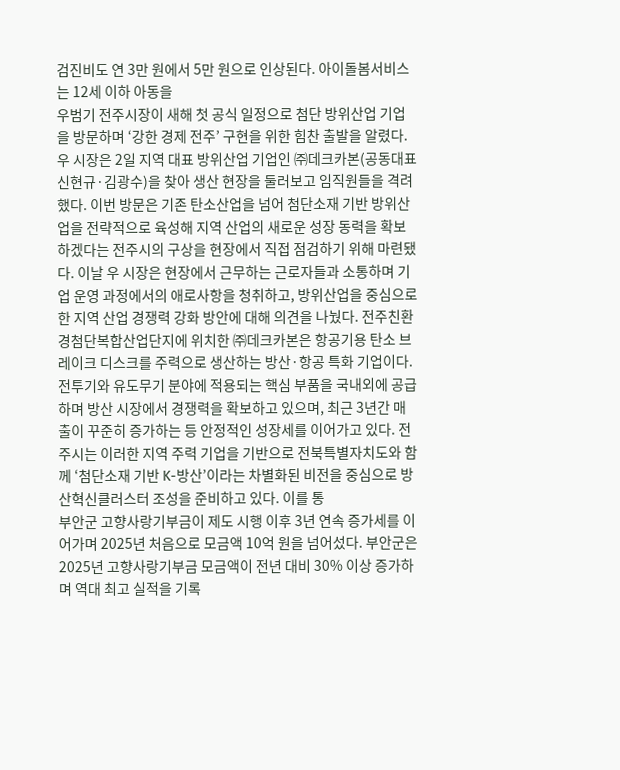검진비도 연 3만 원에서 5만 원으로 인상된다. 아이돌봄서비스는 12세 이하 아동을
우범기 전주시장이 새해 첫 공식 일정으로 첨단 방위산업 기업을 방문하며 ‘강한 경제 전주’ 구현을 위한 힘찬 출발을 알렸다. 우 시장은 2일 지역 대표 방위산업 기업인 ㈜데크카본(공동대표 신현규·김광수)을 찾아 생산 현장을 둘러보고 임직원들을 격려했다. 이번 방문은 기존 탄소산업을 넘어 첨단소재 기반 방위산업을 전략적으로 육성해 지역 산업의 새로운 성장 동력을 확보하겠다는 전주시의 구상을 현장에서 직접 점검하기 위해 마련됐다. 이날 우 시장은 현장에서 근무하는 근로자들과 소통하며 기업 운영 과정에서의 애로사항을 청취하고, 방위산업을 중심으로 한 지역 산업 경쟁력 강화 방안에 대해 의견을 나눴다. 전주친환경첨단복합산업단지에 위치한 ㈜데크카본은 항공기용 탄소 브레이크 디스크를 주력으로 생산하는 방산·항공 특화 기업이다. 전투기와 유도무기 분야에 적용되는 핵심 부품을 국내외에 공급하며 방산 시장에서 경쟁력을 확보하고 있으며, 최근 3년간 매출이 꾸준히 증가하는 등 안정적인 성장세를 이어가고 있다. 전주시는 이러한 지역 주력 기업을 기반으로 전북특별자치도와 함께 ‘첨단소재 기반 K-방산’이라는 차별화된 비전을 중심으로 방산혁신클러스터 조성을 준비하고 있다. 이를 통
부안군 고향사랑기부금이 제도 시행 이후 3년 연속 증가세를 이어가며 2025년 처음으로 모금액 10억 원을 넘어섰다. 부안군은 2025년 고향사랑기부금 모금액이 전년 대비 30% 이상 증가하며 역대 최고 실적을 기록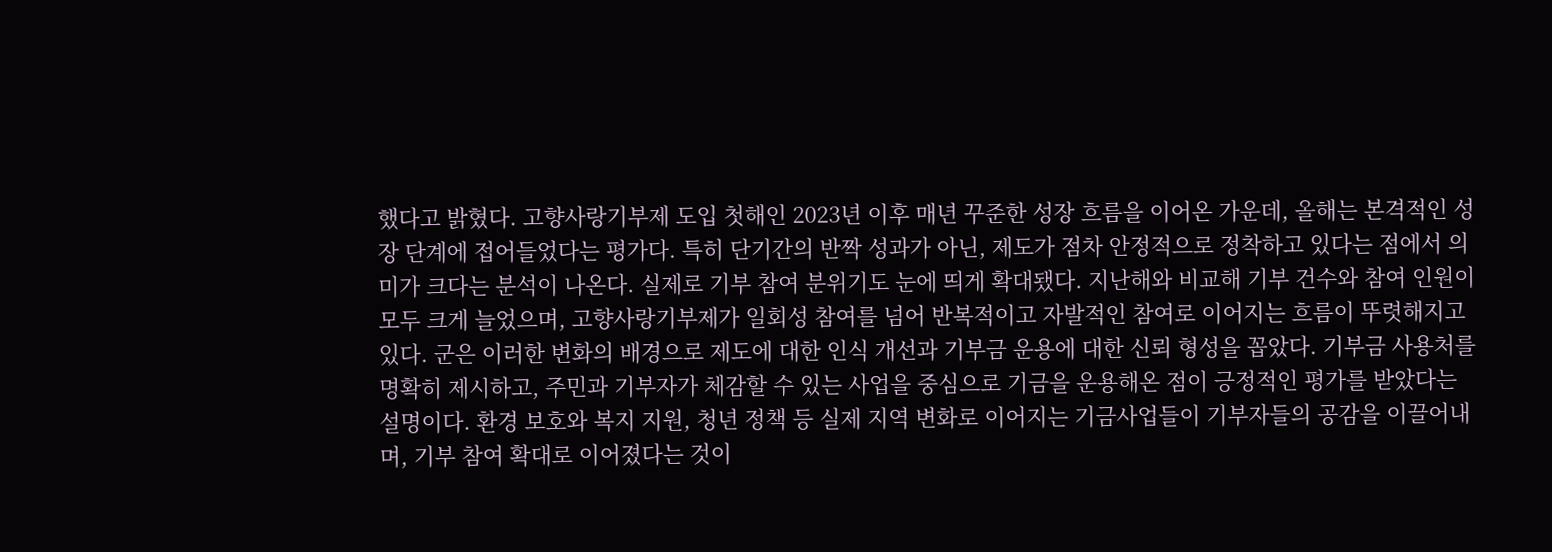했다고 밝혔다. 고향사랑기부제 도입 첫해인 2023년 이후 매년 꾸준한 성장 흐름을 이어온 가운데, 올해는 본격적인 성장 단계에 접어들었다는 평가다. 특히 단기간의 반짝 성과가 아닌, 제도가 점차 안정적으로 정착하고 있다는 점에서 의미가 크다는 분석이 나온다. 실제로 기부 참여 분위기도 눈에 띄게 확대됐다. 지난해와 비교해 기부 건수와 참여 인원이 모두 크게 늘었으며, 고향사랑기부제가 일회성 참여를 넘어 반복적이고 자발적인 참여로 이어지는 흐름이 뚜렷해지고 있다. 군은 이러한 변화의 배경으로 제도에 대한 인식 개선과 기부금 운용에 대한 신뢰 형성을 꼽았다. 기부금 사용처를 명확히 제시하고, 주민과 기부자가 체감할 수 있는 사업을 중심으로 기금을 운용해온 점이 긍정적인 평가를 받았다는 설명이다. 환경 보호와 복지 지원, 청년 정책 등 실제 지역 변화로 이어지는 기금사업들이 기부자들의 공감을 이끌어내며, 기부 참여 확대로 이어졌다는 것이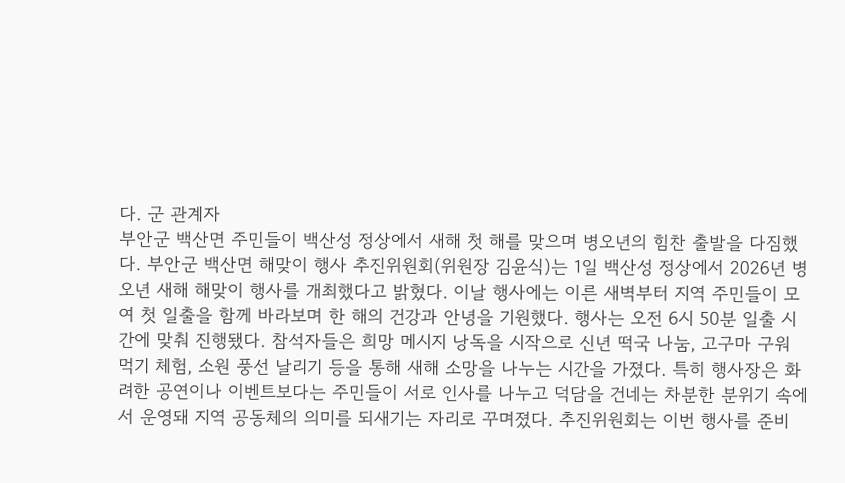다. 군 관계자
부안군 백산면 주민들이 백산성 정상에서 새해 첫 해를 맞으며 병오년의 힘찬 출발을 다짐했다. 부안군 백산면 해맞이 행사 추진위원회(위원장 김윤식)는 1일 백산성 정상에서 2026년 병오년 새해 해맞이 행사를 개최했다고 밝혔다. 이날 행사에는 이른 새벽부터 지역 주민들이 모여 첫 일출을 함께 바라보며 한 해의 건강과 안녕을 기원했다. 행사는 오전 6시 50분 일출 시간에 맞춰 진행됐다. 참석자들은 희망 메시지 낭독을 시작으로 신년 떡국 나눔, 고구마 구워 먹기 체험, 소원 풍선 날리기 등을 통해 새해 소망을 나누는 시간을 가졌다. 특히 행사장은 화려한 공연이나 이벤트보다는 주민들이 서로 인사를 나누고 덕담을 건네는 차분한 분위기 속에서 운영돼 지역 공동체의 의미를 되새기는 자리로 꾸며졌다. 추진위원회는 이번 행사를 준비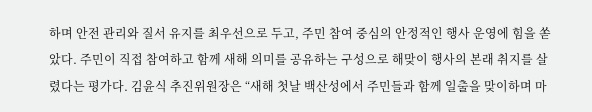하며 안전 관리와 질서 유지를 최우선으로 두고, 주민 참여 중심의 안정적인 행사 운영에 힘을 쏟았다. 주민이 직접 참여하고 함께 새해 의미를 공유하는 구성으로 해맞이 행사의 본래 취지를 살렸다는 평가다. 김윤식 추진위원장은 “새해 첫날 백산성에서 주민들과 함께 일출을 맞이하며 마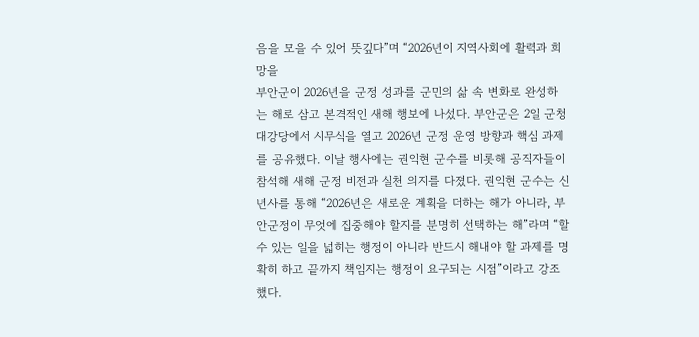음을 모을 수 있어 뜻깊다”며 “2026년이 지역사회에 활력과 희망을
부안군이 2026년을 군정 성과를 군민의 삶 속 변화로 완성하는 해로 삼고 본격적인 새해 행보에 나섰다. 부안군은 2일 군청 대강당에서 시무식을 열고 2026년 군정 운영 방향과 핵심 과제를 공유했다. 이날 행사에는 권익현 군수를 비롯해 공직자들이 참석해 새해 군정 비전과 실천 의지를 다졌다. 권익현 군수는 신년사를 통해 “2026년은 새로운 계획을 더하는 해가 아니라, 부안군정이 무엇에 집중해야 할지를 분명히 선택하는 해”라며 “할 수 있는 일을 넓히는 행정이 아니라 반드시 해내야 할 과제를 명확히 하고 끝까지 책임지는 행정이 요구되는 시점”이라고 강조했다.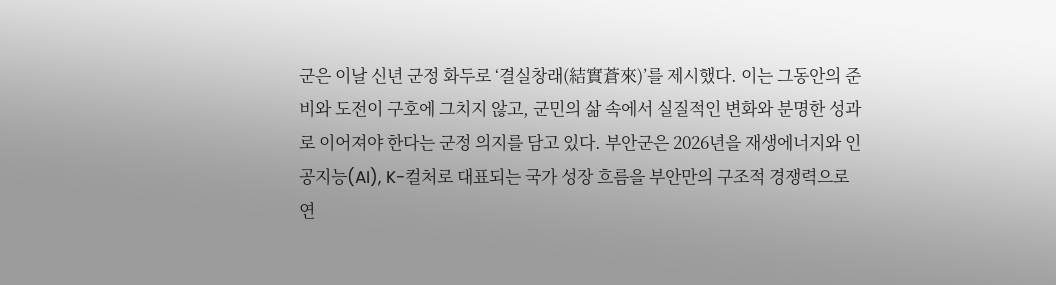군은 이날 신년 군정 화두로 ‘결실창래(結實蒼來)’를 제시했다. 이는 그동안의 준비와 도전이 구호에 그치지 않고, 군민의 삶 속에서 실질적인 변화와 분명한 성과로 이어져야 한다는 군정 의지를 담고 있다. 부안군은 2026년을 재생에너지와 인공지능(AI), K-컬처로 대표되는 국가 성장 흐름을 부안만의 구조적 경쟁력으로 연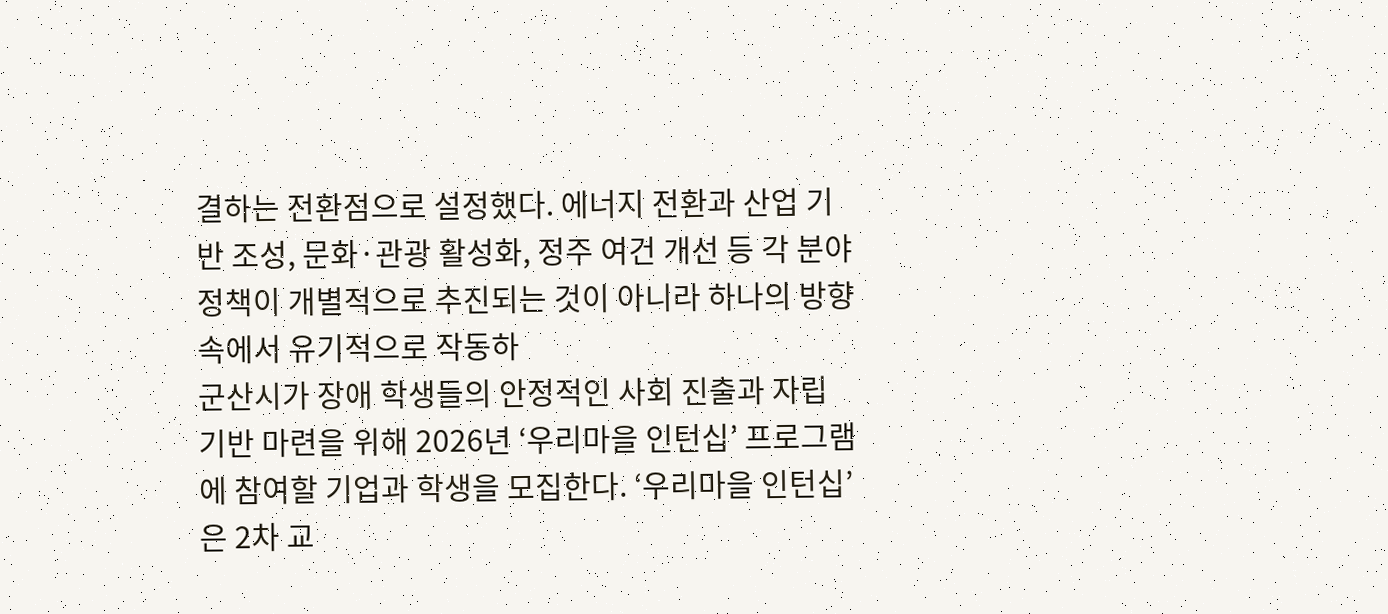결하는 전환점으로 설정했다. 에너지 전환과 산업 기반 조성, 문화·관광 활성화, 정주 여건 개선 등 각 분야 정책이 개별적으로 추진되는 것이 아니라 하나의 방향 속에서 유기적으로 작동하
군산시가 장애 학생들의 안정적인 사회 진출과 자립 기반 마련을 위해 2026년 ‘우리마을 인턴십’ 프로그램에 참여할 기업과 학생을 모집한다. ‘우리마을 인턴십’은 2차 교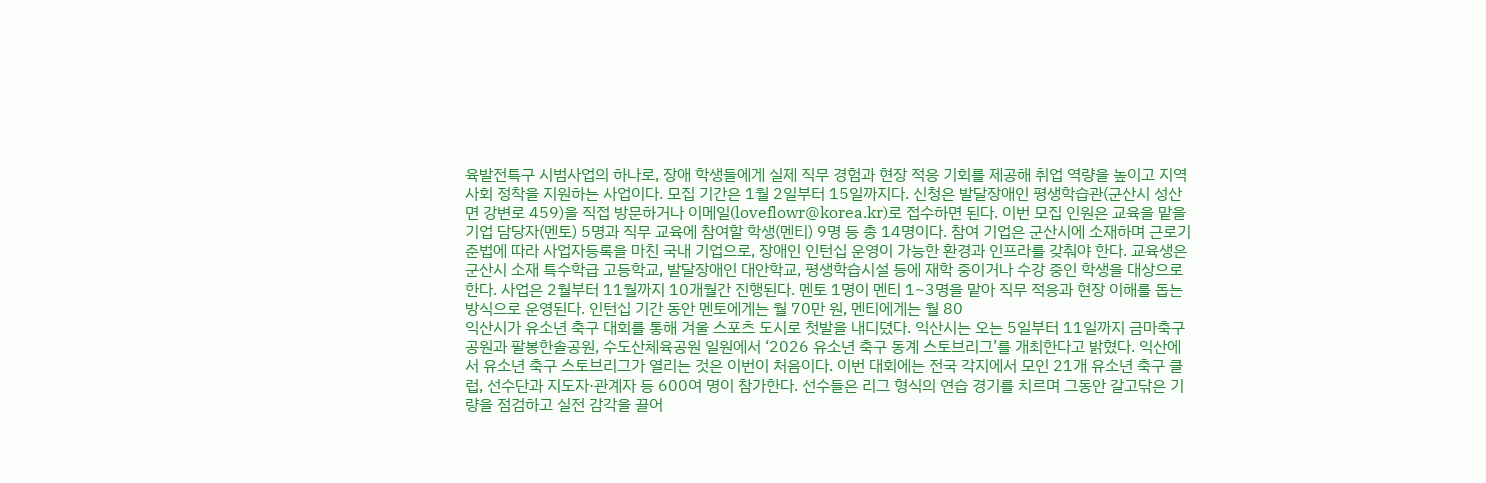육발전특구 시범사업의 하나로, 장애 학생들에게 실제 직무 경험과 현장 적응 기회를 제공해 취업 역량을 높이고 지역사회 정착을 지원하는 사업이다. 모집 기간은 1월 2일부터 15일까지다. 신청은 발달장애인 평생학습관(군산시 성산면 강변로 459)을 직접 방문하거나 이메일(loveflowr@korea.kr)로 접수하면 된다. 이번 모집 인원은 교육을 맡을 기업 담당자(멘토) 5명과 직무 교육에 참여할 학생(멘티) 9명 등 총 14명이다. 참여 기업은 군산시에 소재하며 근로기준법에 따라 사업자등록을 마친 국내 기업으로, 장애인 인턴십 운영이 가능한 환경과 인프라를 갖춰야 한다. 교육생은 군산시 소재 특수학급 고등학교, 발달장애인 대안학교, 평생학습시설 등에 재학 중이거나 수강 중인 학생을 대상으로 한다. 사업은 2월부터 11월까지 10개월간 진행된다. 멘토 1명이 멘티 1~3명을 맡아 직무 적응과 현장 이해를 돕는 방식으로 운영된다. 인턴십 기간 동안 멘토에게는 월 70만 원, 멘티에게는 월 80
익산시가 유소년 축구 대회를 통해 겨울 스포츠 도시로 첫발을 내디뎠다. 익산시는 오는 5일부터 11일까지 금마축구공원과 팔봉한솔공원, 수도산체육공원 일원에서 ‘2026 유소년 축구 동계 스토브리그’를 개최한다고 밝혔다. 익산에서 유소년 축구 스토브리그가 열리는 것은 이번이 처음이다. 이번 대회에는 전국 각지에서 모인 21개 유소년 축구 클럽, 선수단과 지도자·관계자 등 600여 명이 참가한다. 선수들은 리그 형식의 연습 경기를 치르며 그동안 갈고닦은 기량을 점검하고 실전 감각을 끌어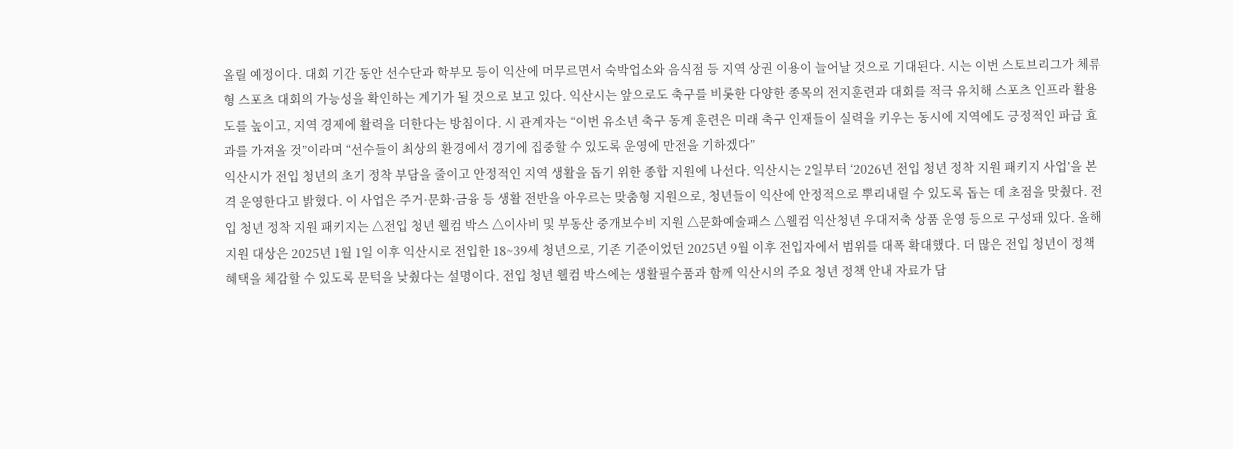올릴 예정이다. 대회 기간 동안 선수단과 학부모 등이 익산에 머무르면서 숙박업소와 음식점 등 지역 상권 이용이 늘어날 것으로 기대된다. 시는 이번 스토브리그가 체류형 스포츠 대회의 가능성을 확인하는 계기가 될 것으로 보고 있다. 익산시는 앞으로도 축구를 비롯한 다양한 종목의 전지훈련과 대회를 적극 유치해 스포츠 인프라 활용도를 높이고, 지역 경제에 활력을 더한다는 방침이다. 시 관계자는 “이번 유소년 축구 동계 훈련은 미래 축구 인재들이 실력을 키우는 동시에 지역에도 긍정적인 파급 효과를 가져올 것”이라며 “선수들이 최상의 환경에서 경기에 집중할 수 있도록 운영에 만전을 기하겠다”
익산시가 전입 청년의 초기 정착 부담을 줄이고 안정적인 지역 생활을 돕기 위한 종합 지원에 나선다. 익산시는 2일부터 ‘2026년 전입 청년 정착 지원 패키지 사업’을 본격 운영한다고 밝혔다. 이 사업은 주거·문화·금융 등 생활 전반을 아우르는 맞춤형 지원으로, 청년들이 익산에 안정적으로 뿌리내릴 수 있도록 돕는 데 초점을 맞췄다. 전입 청년 정착 지원 패키지는 △전입 청년 웰컴 박스 △이사비 및 부동산 중개보수비 지원 △문화예술패스 △웰컴 익산청년 우대저축 상품 운영 등으로 구성돼 있다. 올해 지원 대상은 2025년 1월 1일 이후 익산시로 전입한 18~39세 청년으로, 기존 기준이었던 2025년 9월 이후 전입자에서 범위를 대폭 확대했다. 더 많은 전입 청년이 정책 혜택을 체감할 수 있도록 문턱을 낮췄다는 설명이다. 전입 청년 웰컴 박스에는 생활필수품과 함께 익산시의 주요 청년 정책 안내 자료가 담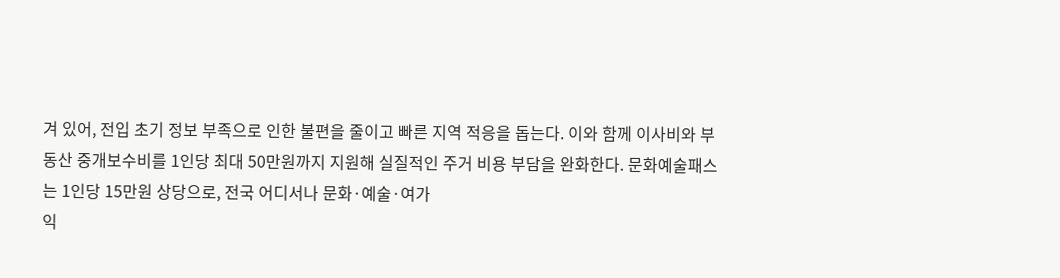겨 있어, 전입 초기 정보 부족으로 인한 불편을 줄이고 빠른 지역 적응을 돕는다. 이와 함께 이사비와 부동산 중개보수비를 1인당 최대 50만원까지 지원해 실질적인 주거 비용 부담을 완화한다. 문화예술패스는 1인당 15만원 상당으로, 전국 어디서나 문화·예술·여가
익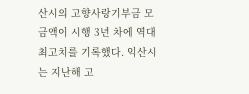산시의 고향사랑기부금 모금액이 시행 3년 차에 역대 최고치를 기록했다. 익산시는 지난해 고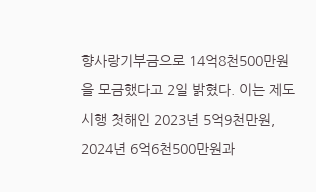향사랑기부금으로 14억8천500만원을 모금했다고 2일 밝혔다. 이는 제도 시행 첫해인 2023년 5억9천만원, 2024년 6억6천500만원과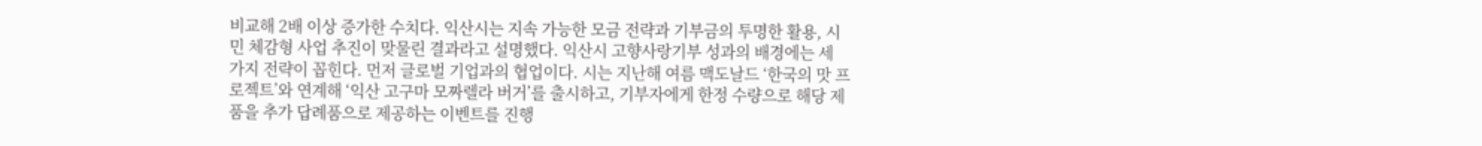비교해 2배 이상 증가한 수치다. 익산시는 지속 가능한 모금 전략과 기부금의 투명한 활용, 시민 체감형 사업 추진이 맞물린 결과라고 설명했다. 익산시 고향사랑기부 성과의 배경에는 세 가지 전략이 꼽힌다. 먼저 글로벌 기업과의 협업이다. 시는 지난해 여름 맥도날드 ‘한국의 맛 프로젝트’와 연계해 ‘익산 고구마 모짜렐라 버거’를 출시하고, 기부자에게 한정 수량으로 해당 제품을 추가 답례품으로 제공하는 이벤트를 진행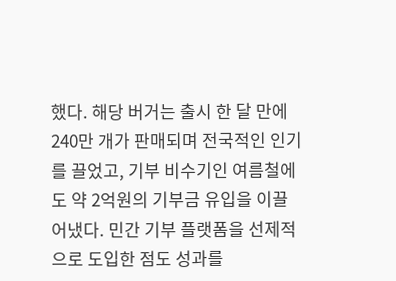했다. 해당 버거는 출시 한 달 만에 240만 개가 판매되며 전국적인 인기를 끌었고, 기부 비수기인 여름철에도 약 2억원의 기부금 유입을 이끌어냈다. 민간 기부 플랫폼을 선제적으로 도입한 점도 성과를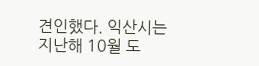견인했다. 익산시는 지난해 10월 도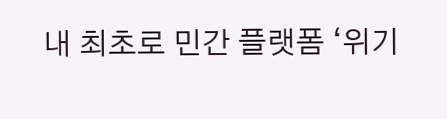내 최초로 민간 플랫폼 ‘위기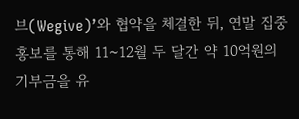브(Wegive)’와 협약을 체결한 뒤, 연말 집중 홍보를 통해 11~12월 두 달간 약 10억원의 기부금을 유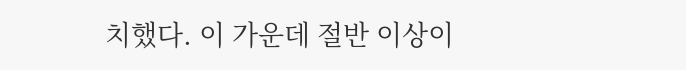치했다. 이 가운데 절반 이상이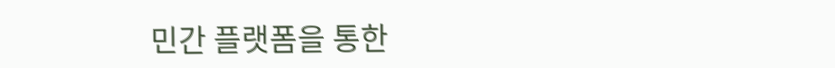민간 플랫폼을 통한